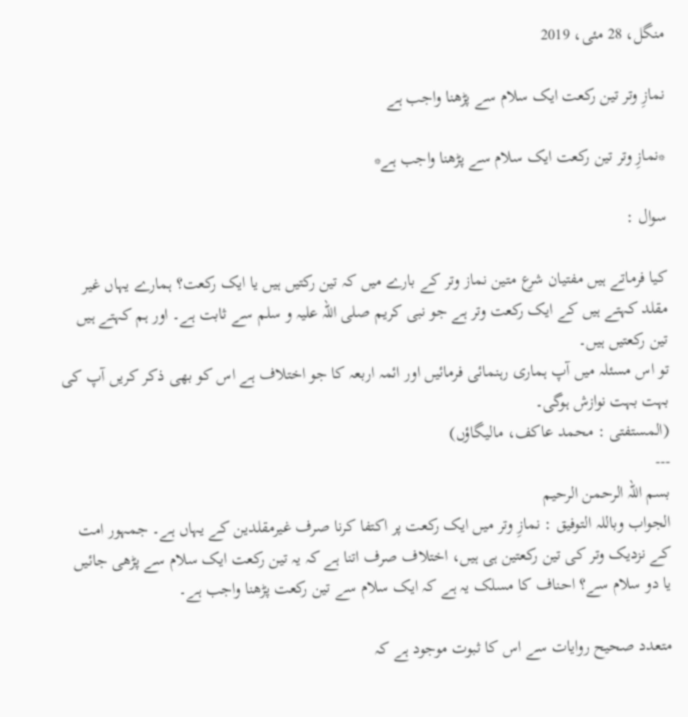منگل، 28 مئی، 2019

نمازِ وتر تین رکعت ایک سلام سے پڑھنا واجب ہے

*نمازِ وتر تین رکعت ایک سلام سے پڑھنا واجب ہے*

سوال :

کیا فرماتے ہیں مفتیان شرع متین نماز وتر کے بارے میں کہ تین رکتیں ہیں یا ایک رکعت؟ ہمارے یہاں غیر مقلد کہتے ہیں کے ایک رکعت وتر ہے جو نبی کریم صلی اللہ علیہ و سلم سے ثابت ہے۔ اور ہم کہتے ہیں تین رکعتیں ہیں۔
تو اس مسئلہ میں آپ ہماری رہنمائی فرمائیں اور ائمہ اربعہ کا جو اختلاف ہے اس کو بھی ذکر کریں آپ کی بہت بہت نوازش ہوگی۔
(المستفتی : محمد عاکف، مالیگاؤں)
---
بسم اللہ الرحمن الرحیم
الجواب وباللہ التوفيق : نمازِ وتر میں ایک رکعت پر اکتفا کرنا صرف غیرمقلدین کے یہاں ہے۔ جمہور امت کے نزدیک وتر کی تین رکعتین ہی ہیں، اختلاف صرف اتنا ہے کہ یہ تین رکعت ایک سلام سے پڑھی جائیں یا دو سلام سے؟ احناف کا مسلک یہ ہے کہ ایک سلام سے تین رکعت پڑھنا واجب ہے۔

متعدد صحیح روایات سے اس کا ثبوت موجود ہے کہ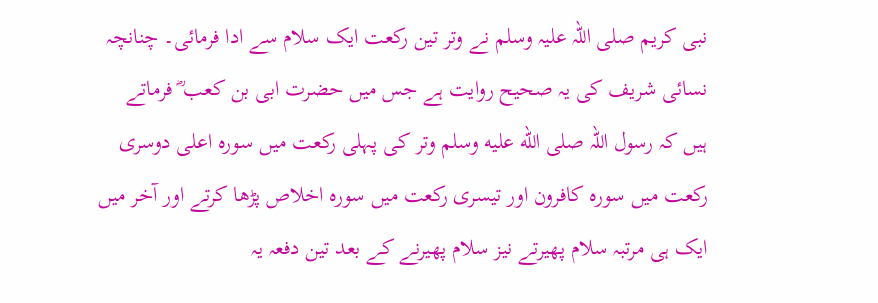نبی کریم صلی اللہ علیہ وسلم نے وتر تین رکعت ایک سلام سے ادا فرمائی۔ چنانچہ نسائی شریف کی یہ صحیح روایت ہے جس میں حضرت ابی بن کعب ؓ فرماتے ہیں کہ رسول اللہ صلى الله عليه وسلم وتر کی پہلی رکعت میں سورہ اعلی دوسری رکعت میں سورہ کافرون اور تیسری رکعت میں سورہ اخلاص پڑھا کرتے اور آخر میں ایک ہی مرتبہ سلام پھیرتے نیز سلام پھیرنے کے بعد تین دفعہ یہ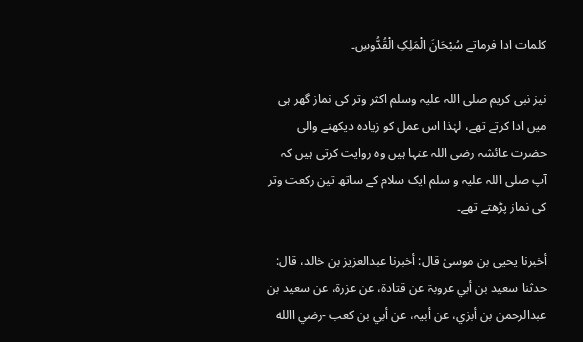کلمات ادا فرماتے سُبْحَانَ الْمَلِکِ الْقُدُّوسِ۔

نیز نبی کریم صلی اللہ علیہ وسلم اکثر وتر کی نماز گھر ہی میں ادا کرتے تھے، لہٰذا اس عمل کو زیادہ دیکھنے والی حضرت عائشہ رضی اللہ عنہا ہیں وہ روایت کرتی ہیں کہ آپ صلی اللہ علیہ و سلم ایک سلام کے ساتھ تین رکعت وتر کی نماز پڑھتے تھے۔

أخبرنا یحیی بن موسیٰ قال: أخبرنا عبدالعزیز بن خالد، قال: حدثنا سعید بن أبي عروبۃ عن قتادۃ، عن عزرۃ، عن سعید بن عبدالرحمن بن أبزي، عن أبیہ، عن أبي بن کعب -رضي االله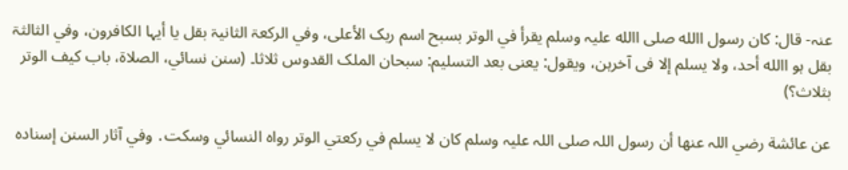عنہ- قال: کان رسول االله صلی االله علیہ وسلم یقرأ في الوتر بسبح اسم ربک الأعلی، وفي الرکعۃ الثانیۃ بقل یا أیہا الکافرون، وفي الثالثۃ بقل ہو االله أحد، ولا یسلم إلا فی آخرہن، ویقول: یعنی بعد التسلیم: سبحان الملک القدوس ثلاثا۔ (سنن نسائي، الصلاۃ، باب کیف الوتر بثلاث؟)

عن عائشة رضي اللہ عنھا أن رسول اللہ صلی اللہ علیہ وسلم کان لا یسلم في رکعتي الوتر رواہ النسائي وسکت․ وفي آثار السنن إسنادہ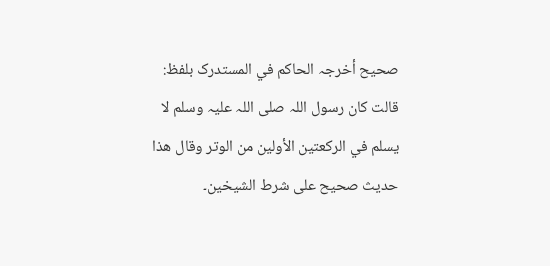صحیح أخرجہ الحاکم في المستدرک بلفظ: قالت کان رسول اللہ صلی اللہ علیہ وسلم لا یسلم في الرکعتین الأولین من الوتر وقال ھذا حدیث صحیح علی شرط الشیخین۔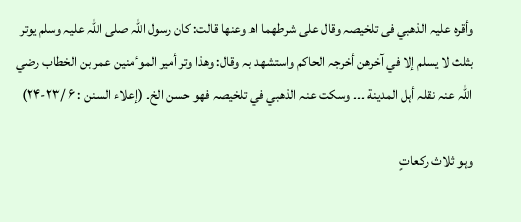وأقرہ علیہ الذھبي فی تلخیصہ وقال علی شرطھما اھ وعنھا قالت: کان رسول اللہ صلی اللہ علیہ وسلم یوتر بثلث لا یسلم إلا في آخرھن أخرجہ الحاکم واستشھد بہ وقال: وھذا وتر أمیر الموٴمنین عمر بن الخطاب رضي اللہ عنہ نقلہ أہل المدینة ۔۔۔ وسکت عنہ الذھبي في تلخیصہ فھو حسن الخ۔ (إعلاء السنن : ۶ /۲۳-۲۴)

وہو ثلاث رکعاتٍ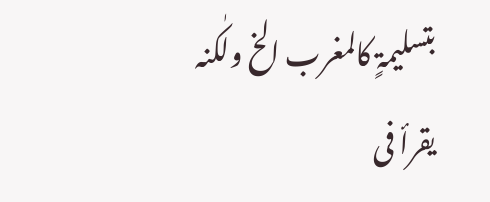بتسلیمۃٍ کالمغرب الخ ولٰکنہ یقرأ فی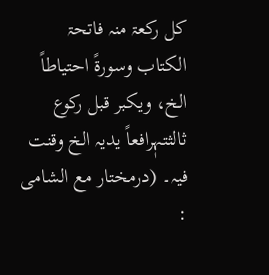کل رکعۃ منہ فاتحۃ الکتاب وسورۃً احتیاطاً الخ، ویکبر قبل رکوع ثالثتہٖرافعاً یدیہ الخ وقنت فیہ۔ (درمختار مع الشامی :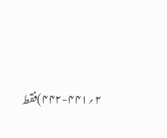۲؍۴۴۱-۴۴۲)فقط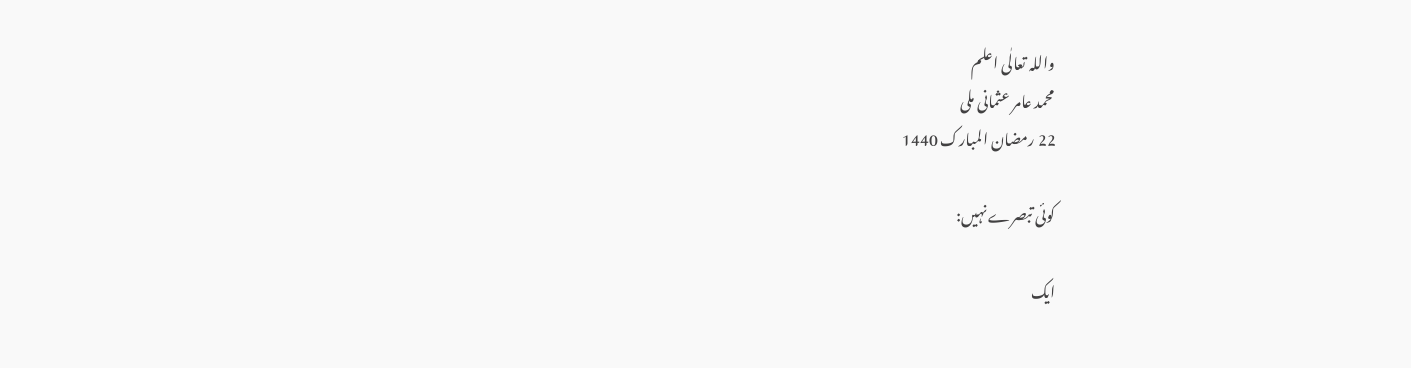واللہ تعالٰی اعلم
محمد عامر عثمانی ملی
22 رمضان المبارک 1440

کوئی تبصرے نہیں:

ایک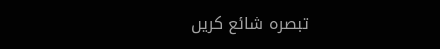تبصرہ شائع کریں